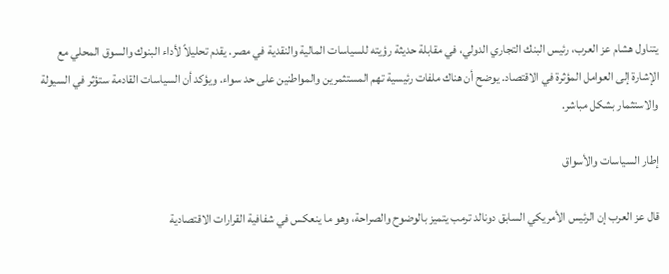يتناول هشام عز العرب، رئيس البنك التجاري الدولي، في مقابلة حديثة رؤيته للسياسات المالية والنقدية في مصر. يقدم تحليلاً لأداء البنوك والسوق المحلي مع الإشارة إلى العوامل المؤثرة في الاقتصاد. يوضح أن هناك ملفات رئيسية تهم المستثمرين والمواطنين على حد سواء. ويؤكد أن السياسات القادمة ستؤثر في السيولة والاستثمار بشكل مباشر.

إطار السياسات والأسواق

قال عز العرب إن الرئيس الأمريكي السابق دونالد ترمب يتميز بالوضوح والصراحة، وهو ما ينعكس في شفافية القرارات الاقتصادية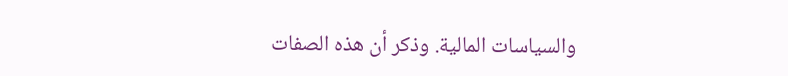والسياسات المالية. وذكر أن هذه الصفات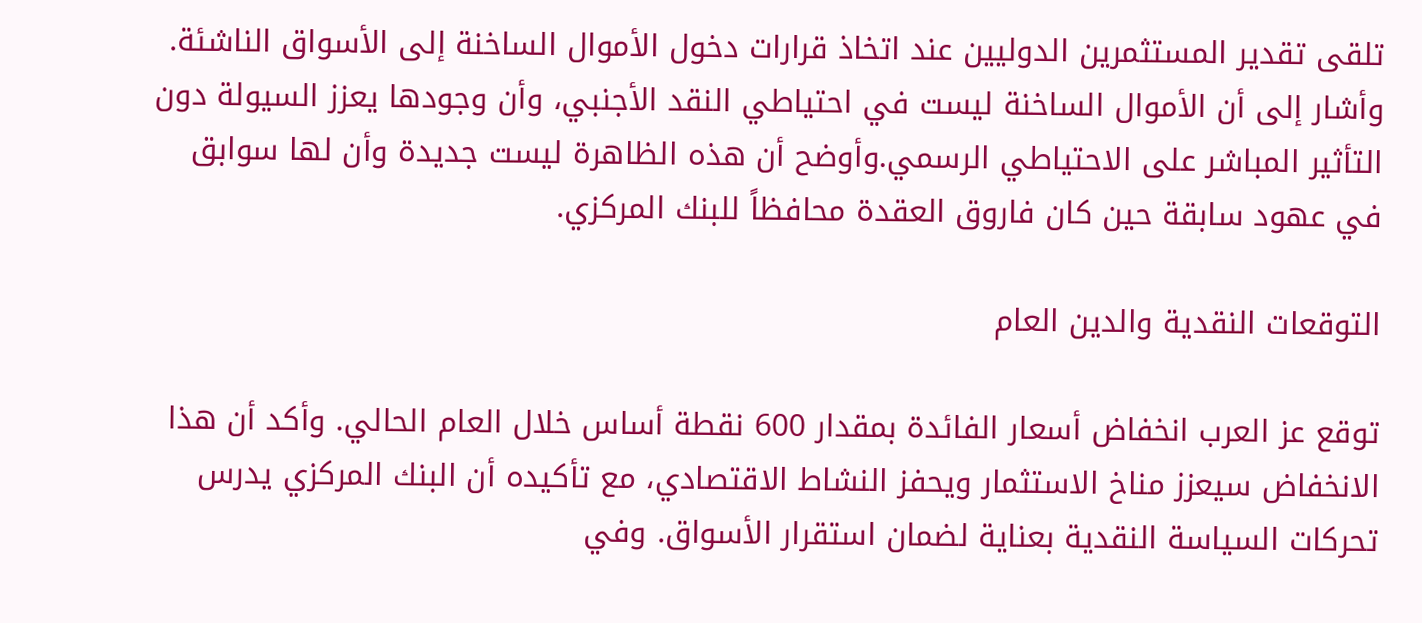تلقى تقدير المستثمرين الدوليين عند اتخاذ قرارات دخول الأموال الساخنة إلى الأسواق الناشئة. وأشار إلى أن الأموال الساخنة ليست في احتياطي النقد الأجنبي، وأن وجودها يعزز السيولة دون التأثير المباشر على الاحتياطي الرسمي.وأوضح أن هذه الظاهرة ليست جديدة وأن لها سوابق في عهود سابقة حين كان فاروق العقدة محافظاً للبنك المركزي.

التوقعات النقدية والدين العام

توقع عز العرب انخفاض أسعار الفائدة بمقدار 600 نقطة أساس خلال العام الحالي. وأكد أن هذا الانخفاض سيعزز مناخ الاستثمار ويحفز النشاط الاقتصادي، مع تأكيده أن البنك المركزي يدرس تحركات السياسة النقدية بعناية لضمان استقرار الأسواق. وفي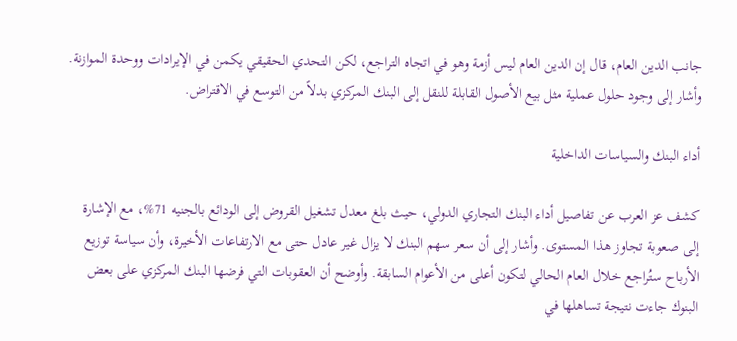جانب الدين العام، قال إن الدين العام ليس أزمة وهو في اتجاه التراجع، لكن التحدي الحقيقي يكمن في الإيرادات ووحدة الموازنة. وأشار إلى وجود حلول عملية مثل بيع الأصول القابلة للنقل إلى البنك المركزي بدلاً من التوسع في الاقتراض.

أداء البنك والسياسات الداخلية

كشف عز العرب عن تفاصيل أداء البنك التجاري الدولي، حيث بلغ معدل تشغيل القروض إلى الودائع بالجنيه 71%، مع الإشارة إلى صعوبة تجاوز هذا المستوى. وأشار إلى أن سعر سهم البنك لا يزال غير عادل حتى مع الارتفاعات الأخيرة، وأن سياسة توزيع الأرباح ستُراجع خلال العام الحالي لتكون أعلى من الأعوام السابقة. وأوضح أن العقوبات التي فرضها البنك المركزي على بعض البنوك جاءت نتيجة تساهلها في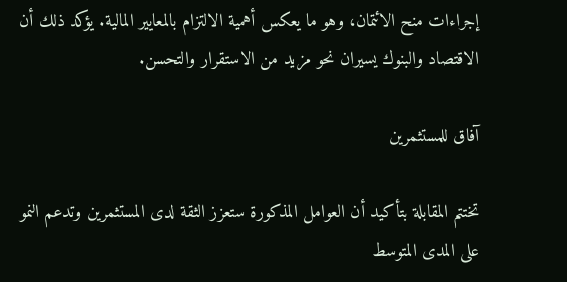إجراءات منح الائتمان، وهو ما يعكس أهمية الالتزام بالمعايير المالية. يؤكد ذلك أن الاقتصاد والبنوك يسيران نحو مزيد من الاستقرار والتحسن.

آفاق للمستثمرين

تختتم المقابلة بتأكيد أن العوامل المذكورة ستعزز الثقة لدى المستثمرين وتدعم النمو على المدى المتوسط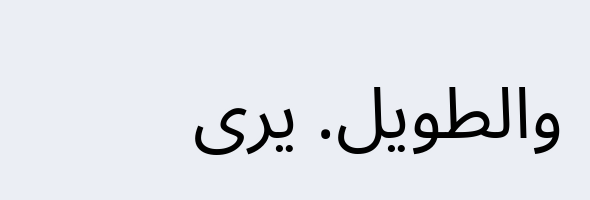والطويل. يرى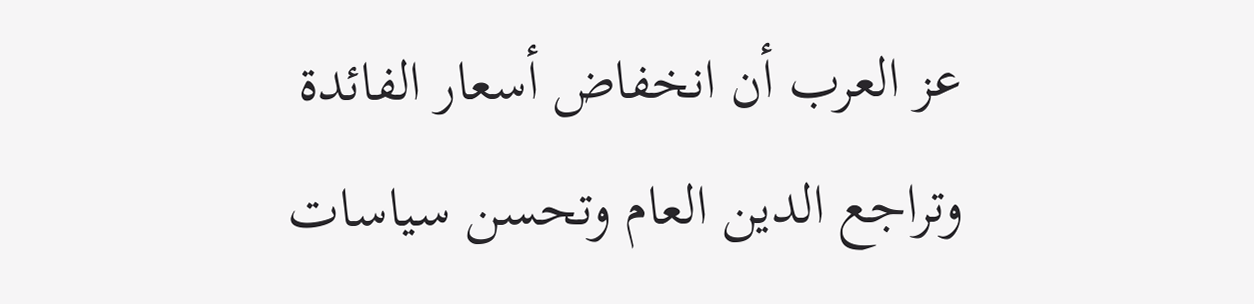عز العرب أن انخفاض أسعار الفائدة وتراجع الدين العام وتحسن سياسات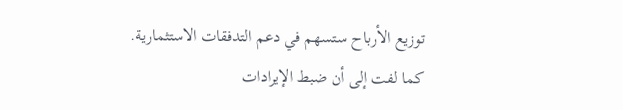توزيع الأرباح ستسهم في دعم التدفقات الاستثمارية. كما لفت إلى أن ضبط الإيرادات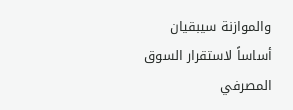والموازنة سيبقيان أساساً لاستقرار السوق المصرفي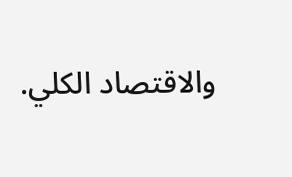والاقتصاد الكلي.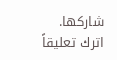شاركها.
اترك تعليقاً